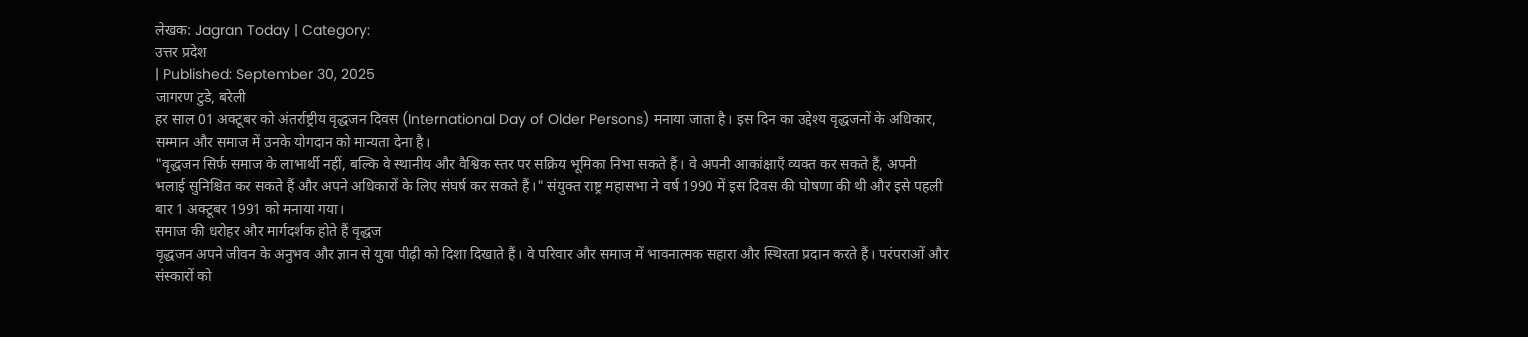लेखक: Jagran Today | Category:
उत्तर प्रदेश
| Published: September 30, 2025
जागरण टुडे, बरेली
हर साल 01 अक्टूबर को अंतर्राष्ट्रीय वृद्धजन दिवस (International Day of Older Persons) मनाया जाता है। इस दिन का उद्देश्य वृद्धजनों के अधिकार, सम्मान और समाज में उनके योगदान को मान्यता देना है।
"वृद्धजन सिर्फ समाज के लाभार्थी नहीं, बल्कि वे स्थानीय और वैश्विक स्तर पर सक्रिय भूमिका निभा सकते हैं। वे अपनी आकांक्षाएँ व्यक्त कर सकते हैं, अपनी भलाई सुनिश्चित कर सकते हैं और अपने अधिकारों के लिए संघर्ष कर सकते हैं।" संयुक्त राष्ट्र महासभा ने वर्ष 1990 में इस दिवस की घोषणा की थी और इसे पहली बार 1 अक्टूबर 1991 को मनाया गया।
समाज की धरोहर और मार्गदर्शक होते हैं वृद्धज
वृद्धजन अपने जीवन के अनुभव और ज्ञान से युवा पीढ़ी को दिशा दिखाते हैं। वे परिवार और समाज में भावनात्मक सहारा और स्थिरता प्रदान करते हैं। परंपराओं और संस्कारों को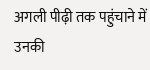अगली पीढ़ी तक पहुंचाने में उनकी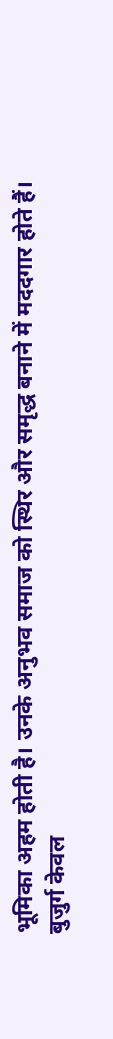भूमिका अहम होती है। उनके अनुभव समाज को स्थिर और समृद्ध बनाने में मददगार होते हैं।
बुजुर्ग केवल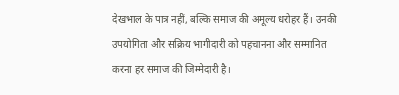देखभाल के पात्र नहीं, बल्कि समाज की अमूल्य धरोहर हैं। उनकी उपयोगिता और सक्रिय भागीदारी को पहचानना और सम्मानित करना हर समाज की जिम्मेदारी है।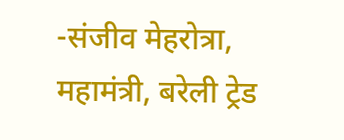-संजीव मेहरोत्रा, महामंत्री, बरेली ट्रेड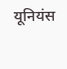यूनियंस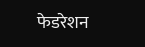फेडरेशन